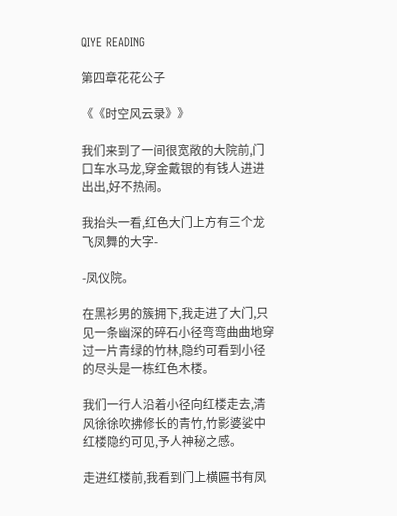QIYE READING

第四章花花公子

《《时空风云录》》

我们来到了一间很宽敞的大院前,门口车水马龙,穿金戴银的有钱人进进出出,好不热闹。

我抬头一看,红色大门上方有三个龙飞凤舞的大字-

-凤仪院。

在黑衫男的簇拥下,我走进了大门,只见一条幽深的碎石小径弯弯曲曲地穿过一片青绿的竹林,隐约可看到小径的尽头是一栋红色木楼。

我们一行人沿着小径向红楼走去,清风徐徐吹拂修长的青竹,竹影婆娑中红楼隐约可见,予人神秘之感。

走进红楼前,我看到门上横匾书有凤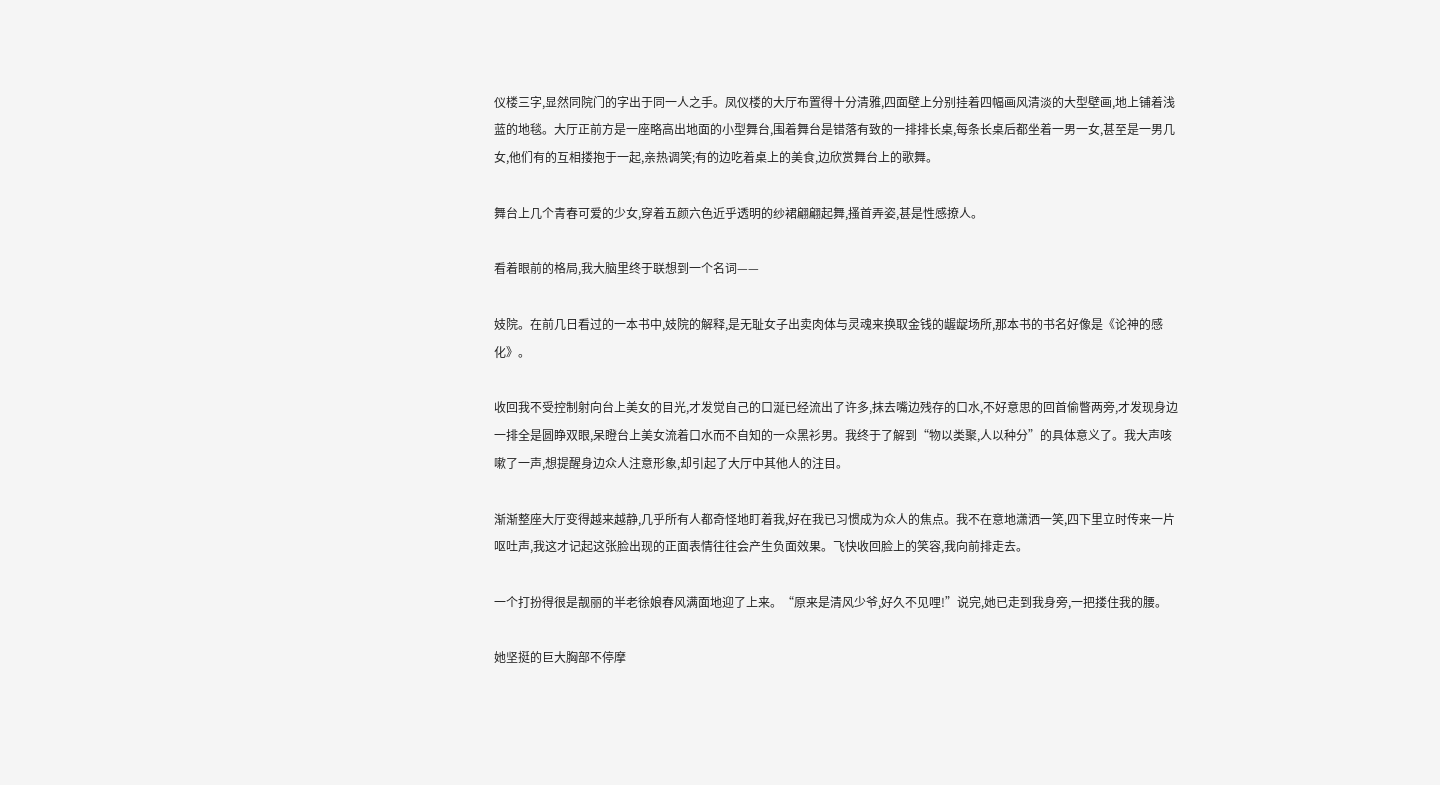仪楼三字,显然同院门的字出于同一人之手。凤仪楼的大厅布置得十分清雅,四面壁上分别挂着四幅画风清淡的大型壁画,地上铺着浅蓝的地毯。大厅正前方是一座略高出地面的小型舞台,围着舞台是错落有致的一排排长桌,每条长桌后都坐着一男一女,甚至是一男几女,他们有的互相搂抱于一起,亲热调笑;有的边吃着桌上的美食,边欣赏舞台上的歌舞。

舞台上几个青春可爱的少女,穿着五颜六色近乎透明的纱裙翩翩起舞,搔首弄姿,甚是性感撩人。

看着眼前的格局,我大脑里终于联想到一个名词——

妓院。在前几日看过的一本书中,妓院的解释,是无耻女子出卖肉体与灵魂来换取金钱的龌龊场所,那本书的书名好像是《论神的感化》。

收回我不受控制射向台上美女的目光,才发觉自己的口涎已经流出了许多,抹去嘴边残存的口水,不好意思的回首偷瞥两旁,才发现身边一排全是圆睁双眼,呆瞪台上美女流着口水而不自知的一众黑衫男。我终于了解到“物以类聚,人以种分”的具体意义了。我大声咳嗽了一声,想提醒身边众人注意形象,却引起了大厅中其他人的注目。

渐渐整座大厅变得越来越静,几乎所有人都奇怪地盯着我,好在我已习惯成为众人的焦点。我不在意地潇洒一笑,四下里立时传来一片呕吐声,我这才记起这张脸出现的正面表情往往会产生负面效果。飞快收回脸上的笑容,我向前排走去。

一个打扮得很是靓丽的半老徐娘春风满面地迎了上来。“原来是清风少爷,好久不见哩!”说完,她已走到我身旁,一把搂住我的腰。

她坚挺的巨大胸部不停摩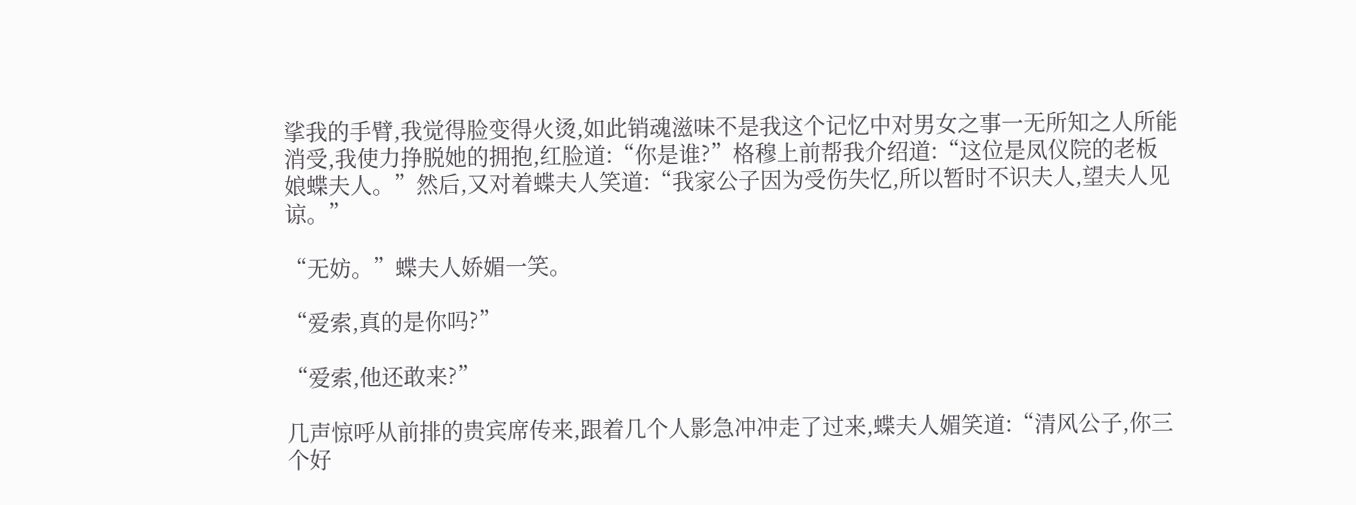挲我的手臂,我觉得脸变得火烫,如此销魂滋味不是我这个记忆中对男女之事一无所知之人所能消受,我使力挣脱她的拥抱,红脸道:“你是谁?”格穆上前帮我介绍道:“这位是凤仪院的老板娘蝶夫人。”然后,又对着蝶夫人笑道:“我家公子因为受伤失忆,所以暂时不识夫人,望夫人见谅。”

“无妨。”蝶夫人娇媚一笑。

“爱索,真的是你吗?”

“爱索,他还敢来?”

几声惊呼从前排的贵宾席传来,跟着几个人影急冲冲走了过来,蝶夫人媚笑道:“清风公子,你三个好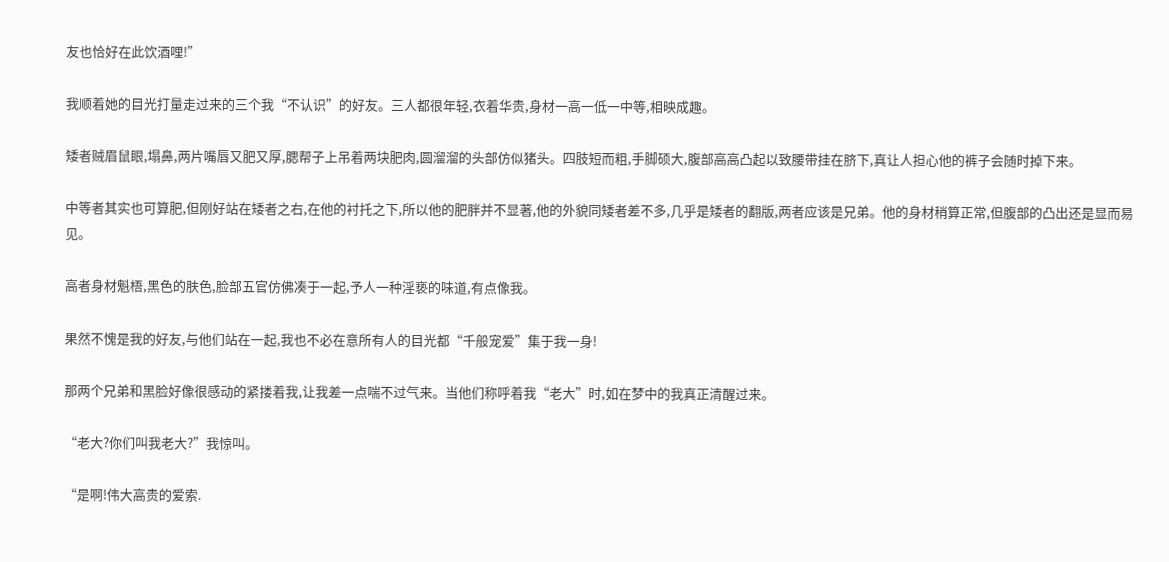友也恰好在此饮酒哩!”

我顺着她的目光打量走过来的三个我“不认识”的好友。三人都很年轻,衣着华贵,身材一高一低一中等,相映成趣。

矮者贼眉鼠眼,塌鼻,两片嘴唇又肥又厚,腮帮子上吊着两块肥肉,圆溜溜的头部仿似猪头。四肢短而粗,手脚硕大,腹部高高凸起以致腰带挂在脐下,真让人担心他的裤子会随时掉下来。

中等者其实也可算肥,但刚好站在矮者之右,在他的衬托之下,所以他的肥胖并不显著,他的外貌同矮者差不多,几乎是矮者的翻版,两者应该是兄弟。他的身材稍算正常,但腹部的凸出还是显而易见。

高者身材魁梧,黑色的肤色,脸部五官仿佛凑于一起,予人一种淫亵的味道,有点像我。

果然不愧是我的好友,与他们站在一起,我也不必在意所有人的目光都“千般宠爱”集于我一身!

那两个兄弟和黑脸好像很感动的紧搂着我,让我差一点喘不过气来。当他们称呼着我“老大”时,如在梦中的我真正清醒过来。

“老大?你们叫我老大?”我惊叫。

“是啊!伟大高贵的爱索.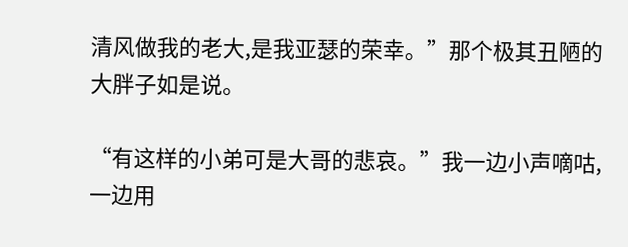清风做我的老大,是我亚瑟的荣幸。”那个极其丑陋的大胖子如是说。

“有这样的小弟可是大哥的悲哀。”我一边小声嘀咕,一边用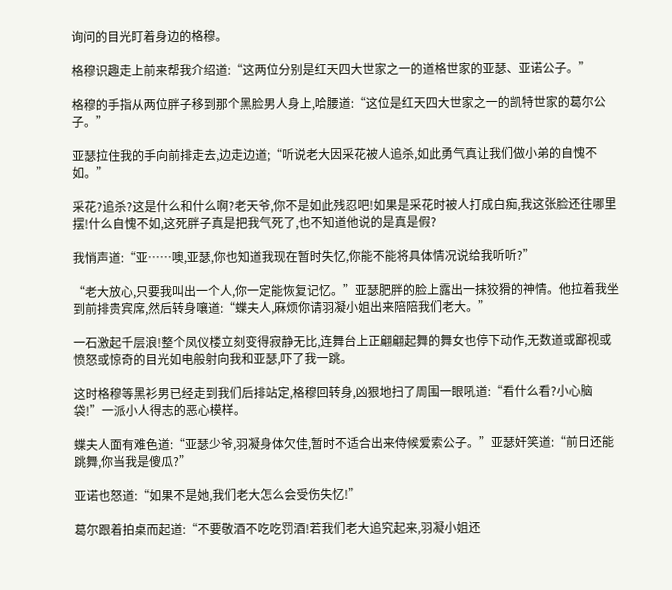询问的目光盯着身边的格穆。

格穆识趣走上前来帮我介绍道:“这两位分别是红天四大世家之一的道格世家的亚瑟、亚诺公子。”

格穆的手指从两位胖子移到那个黑脸男人身上,哈腰道:“这位是红天四大世家之一的凯特世家的葛尔公子。”

亚瑟拉住我的手向前排走去,边走边道;“听说老大因采花被人追杀,如此勇气真让我们做小弟的自愧不如。”

采花?追杀?这是什么和什么啊?老天爷,你不是如此残忍吧!如果是采花时被人打成白痴,我这张脸还往哪里摆!什么自愧不如,这死胖子真是把我气死了,也不知道他说的是真是假?

我悄声道:“亚……噢,亚瑟,你也知道我现在暂时失忆,你能不能将具体情况说给我听听?”

“老大放心,只要我叫出一个人,你一定能恢复记忆。”亚瑟肥胖的脸上露出一抹狡猾的神情。他拉着我坐到前排贵宾席,然后转身嚷道:“蝶夫人,麻烦你请羽凝小姐出来陪陪我们老大。”

一石激起千层浪!整个凤仪楼立刻变得寂静无比,连舞台上正翩翩起舞的舞女也停下动作,无数道或鄙视或愤怒或惊奇的目光如电般射向我和亚瑟,吓了我一跳。

这时格穆等黑衫男已经走到我们后排站定,格穆回转身,凶狠地扫了周围一眼吼道:“看什么看?小心脑袋!”一派小人得志的恶心模样。

蝶夫人面有难色道:“亚瑟少爷,羽凝身体欠佳,暂时不适合出来侍候爱索公子。”亚瑟奸笑道:“前日还能跳舞,你当我是傻瓜?”

亚诺也怒道:“如果不是她,我们老大怎么会受伤失忆!”

葛尔跟着拍桌而起道:“不要敬酒不吃吃罚酒!若我们老大追究起来,羽凝小姐还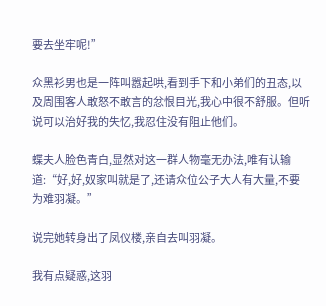要去坐牢呢!”

众黑衫男也是一阵叫嚣起哄,看到手下和小弟们的丑态,以及周围客人敢怒不敢言的忿恨目光,我心中很不舒服。但听说可以治好我的失忆,我忍住没有阻止他们。

蝶夫人脸色青白,显然对这一群人物毫无办法,唯有认输道:“好,好,奴家叫就是了,还请众位公子大人有大量,不要为难羽凝。”

说完她转身出了凤仪楼,亲自去叫羽凝。

我有点疑惑,这羽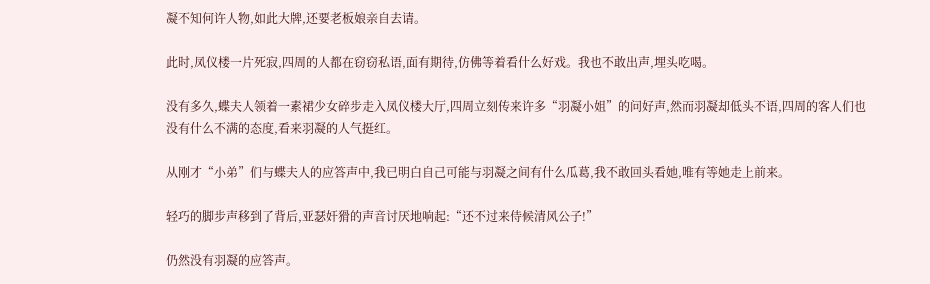凝不知何许人物,如此大牌,还要老板娘亲自去请。

此时,凤仪楼一片死寂,四周的人都在窃窃私语,面有期待,仿佛等着看什么好戏。我也不敢出声,埋头吃喝。

没有多久,蝶夫人领着一素裙少女碎步走入凤仪楼大厅,四周立刻传来许多“羽凝小姐”的问好声,然而羽凝却低头不语,四周的客人们也没有什么不满的态度,看来羽凝的人气挺红。

从刚才“小弟”们与蝶夫人的应答声中,我已明白自己可能与羽凝之间有什么瓜葛,我不敢回头看她,唯有等她走上前来。

轻巧的脚步声移到了背后,亚瑟奸猾的声音讨厌地响起:“还不过来侍候清风公子!”

仍然没有羽凝的应答声。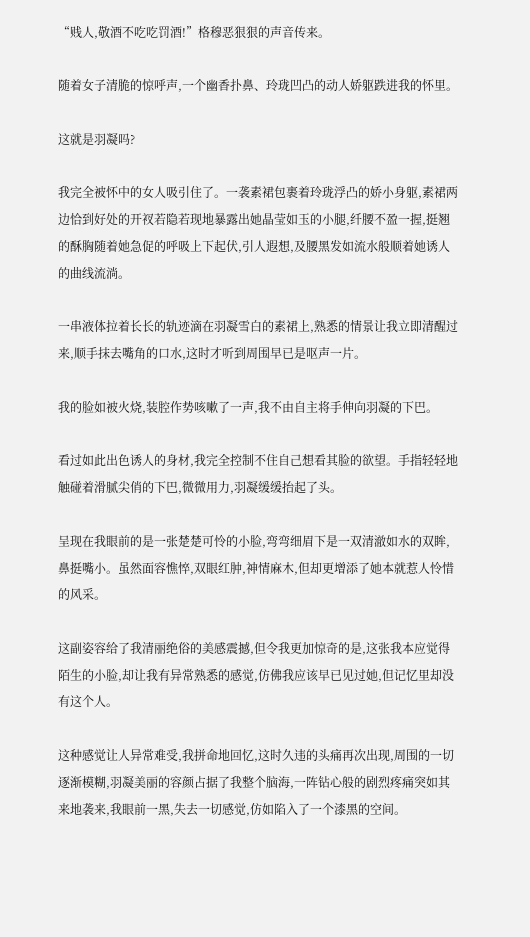“贱人,敬酒不吃吃罚酒!”格穆恶狠狠的声音传来。

随着女子清脆的惊呼声,一个幽香扑鼻、玲珑凹凸的动人娇躯跌进我的怀里。

这就是羽凝吗?

我完全被怀中的女人吸引住了。一袭素裙包裹着玲珑浮凸的娇小身躯,素裙两边恰到好处的开衩若隐若现地暴露出她晶莹如玉的小腿,纤腰不盈一握,挺翘的酥胸随着她急促的呼吸上下起伏,引人遐想,及腰黑发如流水般顺着她诱人的曲线流淌。

一串液体拉着长长的轨迹滴在羽凝雪白的素裙上,熟悉的情景让我立即清醒过来,顺手抹去嘴角的口水,这时才听到周围早已是呕声一片。

我的脸如被火烧,装腔作势咳嗽了一声,我不由自主将手伸向羽凝的下巴。

看过如此出色诱人的身材,我完全控制不住自己想看其脸的欲望。手指轻轻地触碰着滑腻尖俏的下巴,微微用力,羽凝缓缓抬起了头。

呈现在我眼前的是一张楚楚可怜的小脸,弯弯细眉下是一双清澈如水的双眸,鼻挺嘴小。虽然面容憔悴,双眼红肿,神情麻木,但却更增添了她本就惹人怜惜的风采。

这副姿容给了我清丽绝俗的美感震撼,但令我更加惊奇的是,这张我本应觉得陌生的小脸,却让我有异常熟悉的感觉,仿佛我应该早已见过她,但记忆里却没有这个人。

这种感觉让人异常难受,我拼命地回忆,这时久违的头痛再次出现,周围的一切逐渐模糊,羽凝美丽的容颜占据了我整个脑海,一阵钻心般的剧烈疼痛突如其来地袭来,我眼前一黑,失去一切感觉,仿如陷入了一个漆黑的空间。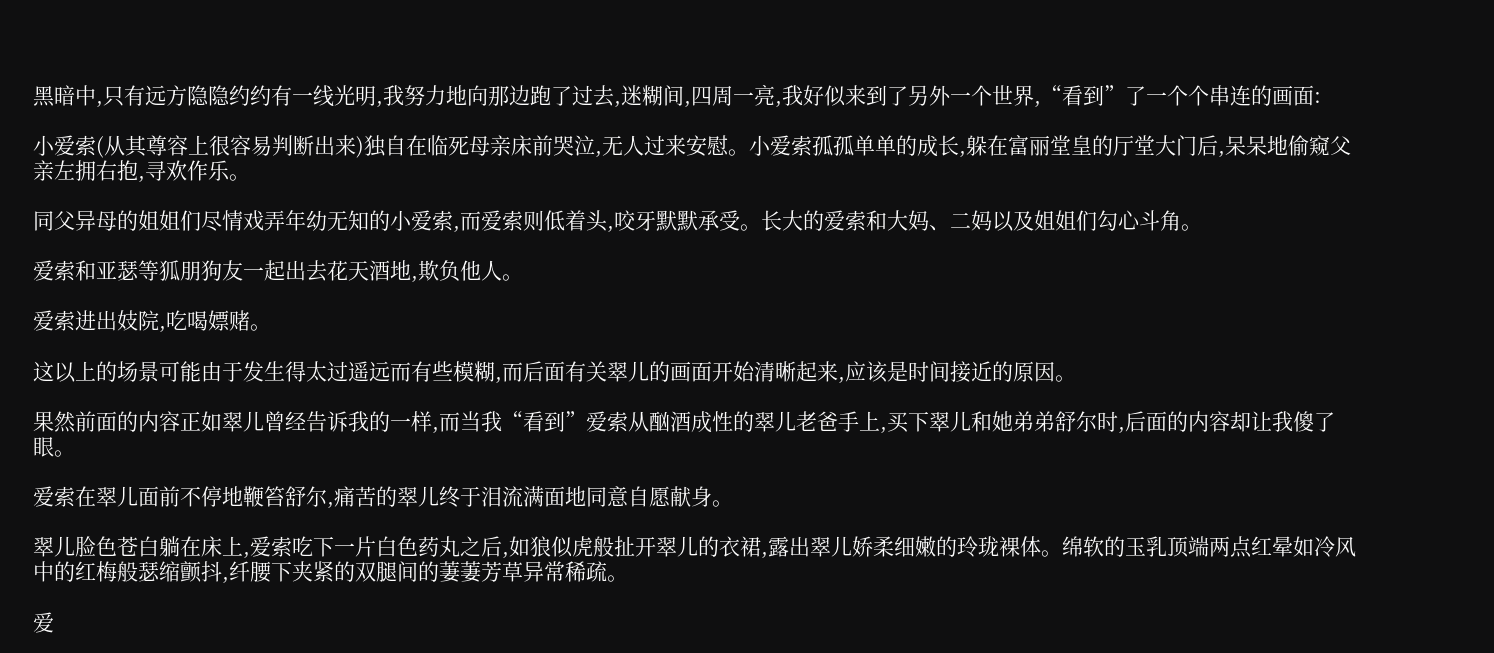黑暗中,只有远方隐隐约约有一线光明,我努力地向那边跑了过去,迷糊间,四周一亮,我好似来到了另外一个世界,“看到”了一个个串连的画面:

小爱索(从其尊容上很容易判断出来)独自在临死母亲床前哭泣,无人过来安慰。小爱索孤孤单单的成长,躲在富丽堂皇的厅堂大门后,呆呆地偷窥父亲左拥右抱,寻欢作乐。

同父异母的姐姐们尽情戏弄年幼无知的小爱索,而爱索则低着头,咬牙默默承受。长大的爱索和大妈、二妈以及姐姐们勾心斗角。

爱索和亚瑟等狐朋狗友一起出去花天酒地,欺负他人。

爱索进出妓院,吃喝嫖赌。

这以上的场景可能由于发生得太过遥远而有些模糊,而后面有关翠儿的画面开始清晰起来,应该是时间接近的原因。

果然前面的内容正如翠儿曾经告诉我的一样,而当我“看到”爱索从酗酒成性的翠儿老爸手上,买下翠儿和她弟弟舒尔时,后面的内容却让我傻了眼。

爱索在翠儿面前不停地鞭笞舒尔,痛苦的翠儿终于泪流满面地同意自愿献身。

翠儿脸色苍白躺在床上,爱索吃下一片白色药丸之后,如狼似虎般扯开翠儿的衣裙,露出翠儿娇柔细嫩的玲珑裸体。绵软的玉乳顶端两点红晕如冷风中的红梅般瑟缩颤抖,纤腰下夹紧的双腿间的萋萋芳草异常稀疏。

爱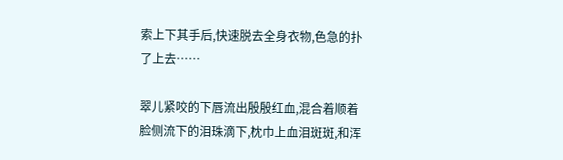索上下其手后,快速脱去全身衣物,色急的扑了上去……

翠儿紧咬的下唇流出殷殷红血,混合着顺着脸侧流下的泪珠滴下,枕巾上血泪斑斑,和浑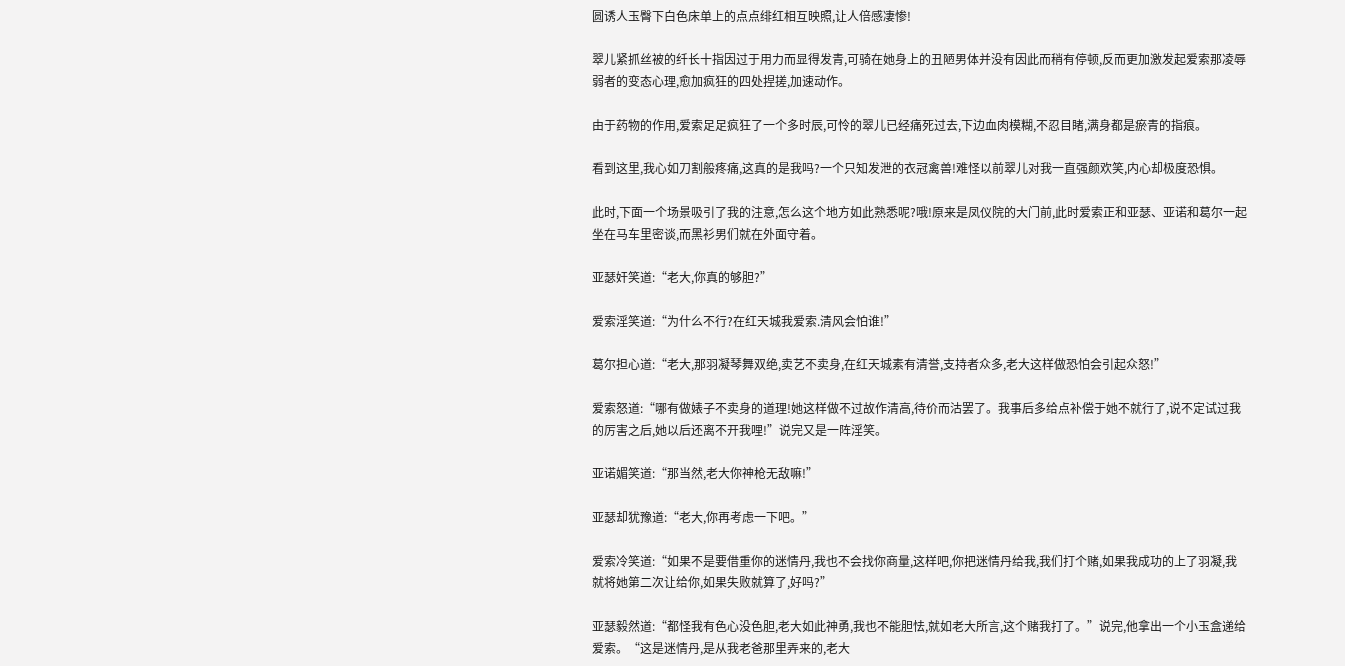圆诱人玉臀下白色床单上的点点绯红相互映照,让人倍感凄惨!

翠儿紧抓丝被的纤长十指因过于用力而显得发青,可骑在她身上的丑陋男体并没有因此而稍有停顿,反而更加激发起爱索那凌辱弱者的变态心理,愈加疯狂的四处捏搓,加速动作。

由于药物的作用,爱索足足疯狂了一个多时辰,可怜的翠儿已经痛死过去,下边血肉模糊,不忍目睹,满身都是瘀青的指痕。

看到这里,我心如刀割般疼痛,这真的是我吗?一个只知发泄的衣冠禽兽!难怪以前翠儿对我一直强颜欢笑,内心却极度恐惧。

此时,下面一个场景吸引了我的注意,怎么这个地方如此熟悉呢?哦!原来是凤仪院的大门前,此时爱索正和亚瑟、亚诺和葛尔一起坐在马车里密谈,而黑衫男们就在外面守着。

亚瑟奸笑道:“老大,你真的够胆?”

爱索淫笑道:“为什么不行?在红天城我爱索.清风会怕谁!”

葛尔担心道:“老大,那羽凝琴舞双绝,卖艺不卖身,在红天城素有清誉,支持者众多,老大这样做恐怕会引起众怒!”

爱索怒道:“哪有做婊子不卖身的道理!她这样做不过故作清高,待价而沽罢了。我事后多给点补偿于她不就行了,说不定试过我的厉害之后,她以后还离不开我哩!”说完又是一阵淫笑。

亚诺媚笑道:“那当然,老大你神枪无敌嘛!”

亚瑟却犹豫道:“老大,你再考虑一下吧。”

爱索冷笑道:“如果不是要借重你的迷情丹,我也不会找你商量,这样吧,你把迷情丹给我,我们打个赌,如果我成功的上了羽凝,我就将她第二次让给你,如果失败就算了,好吗?”

亚瑟毅然道:“都怪我有色心没色胆,老大如此神勇,我也不能胆怯,就如老大所言,这个赌我打了。”说完,他拿出一个小玉盒递给爱索。“这是迷情丹,是从我老爸那里弄来的,老大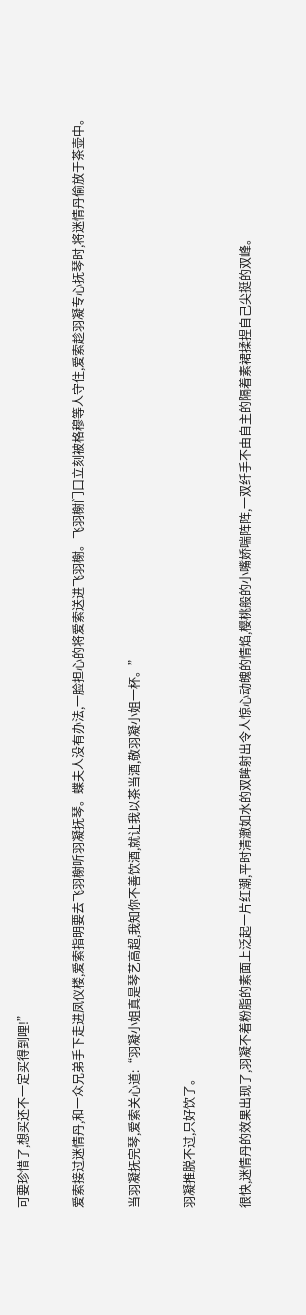可要珍惜了,想买还不一定买得到哩!”

爱索接过迷情丹,和一众兄弟手下走进凤仪楼,爱索指明要去飞羽榭听羽凝抚琴。蝶夫人没有办法,一脸担心的将爱索送进飞羽榭。飞羽榭门口立刻被格穆等人守住,爱索趁羽凝专心抚琴时,将迷情丹偷放于茶壶中。

当羽凝抚完琴,爱索关心道:“羽凝小姐真是琴艺高超,我知你不善饮酒,就让我以茶当酒,敬羽凝小姐一杯。”

羽凝推脱不过,只好饮了。

很快,迷情丹的效果出现了,羽凝不着粉脂的素面上泛起一片红潮,平时清澈如水的双眸射出令人惊心动魄的情焰,樱桃般的小嘴娇喘阵阵,一双纤手不由自主的隔着素裙揉捏自己尖挺的双峰。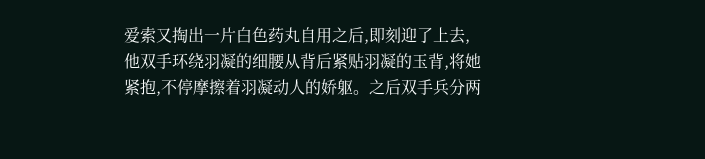爱索又掏出一片白色药丸自用之后,即刻迎了上去,他双手环绕羽凝的细腰从背后紧贴羽凝的玉背,将她紧抱,不停摩擦着羽凝动人的娇躯。之后双手兵分两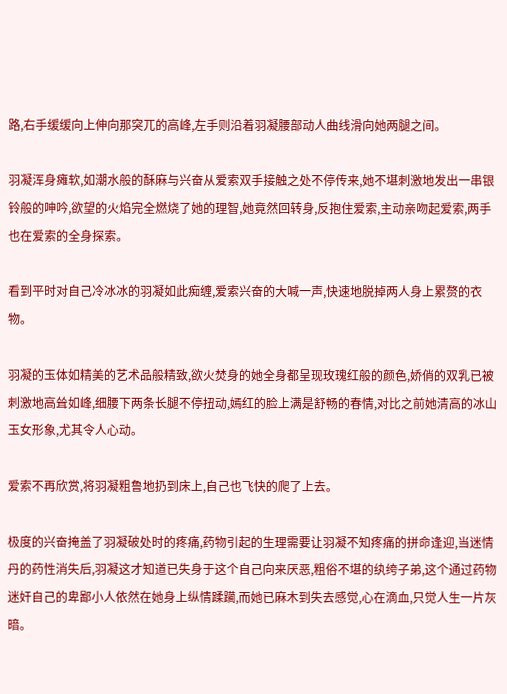路,右手缓缓向上伸向那突兀的高峰,左手则沿着羽凝腰部动人曲线滑向她两腿之间。

羽凝浑身瘫软,如潮水般的酥麻与兴奋从爱索双手接触之处不停传来,她不堪刺激地发出一串银铃般的呻吟,欲望的火焰完全燃烧了她的理智,她竟然回转身,反抱住爱索,主动亲吻起爱索,两手也在爱索的全身探索。

看到平时对自己冷冰冰的羽凝如此痴缠,爱索兴奋的大喊一声,快速地脱掉两人身上累赘的衣物。

羽凝的玉体如精美的艺术品般精致,欲火焚身的她全身都呈现玫瑰红般的颜色,娇俏的双乳已被刺激地高耸如峰,细腰下两条长腿不停扭动,嫣红的脸上满是舒畅的春情,对比之前她清高的冰山玉女形象,尤其令人心动。

爱索不再欣赏,将羽凝粗鲁地扔到床上,自己也飞快的爬了上去。

极度的兴奋掩盖了羽凝破处时的疼痛,药物引起的生理需要让羽凝不知疼痛的拼命逢迎,当迷情丹的药性消失后,羽凝这才知道已失身于这个自己向来厌恶,粗俗不堪的纨绔子弟,这个通过药物迷奸自己的卑鄙小人依然在她身上纵情蹂躏,而她已麻木到失去感觉,心在滴血,只觉人生一片灰暗。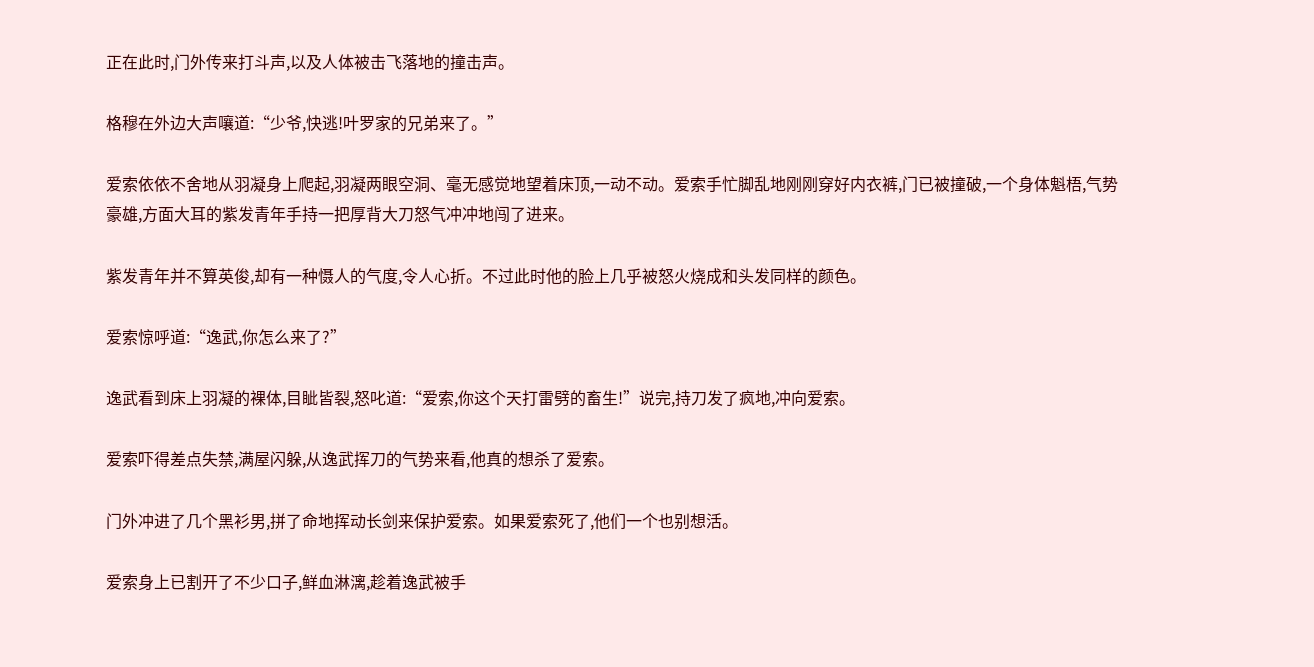正在此时,门外传来打斗声,以及人体被击飞落地的撞击声。

格穆在外边大声嚷道:“少爷,快逃!叶罗家的兄弟来了。”

爱索依依不舍地从羽凝身上爬起,羽凝两眼空洞、毫无感觉地望着床顶,一动不动。爱索手忙脚乱地刚刚穿好内衣裤,门已被撞破,一个身体魁梧,气势豪雄,方面大耳的紫发青年手持一把厚背大刀怒气冲冲地闯了进来。

紫发青年并不算英俊,却有一种慑人的气度,令人心折。不过此时他的脸上几乎被怒火烧成和头发同样的颜色。

爱索惊呼道:“逸武,你怎么来了?”

逸武看到床上羽凝的裸体,目眦皆裂,怒叱道:“爱索,你这个天打雷劈的畜生!”说完,持刀发了疯地,冲向爱索。

爱索吓得差点失禁,满屋闪躲,从逸武挥刀的气势来看,他真的想杀了爱索。

门外冲进了几个黑衫男,拼了命地挥动长剑来保护爱索。如果爱索死了,他们一个也别想活。

爱索身上已割开了不少口子,鲜血淋漓,趁着逸武被手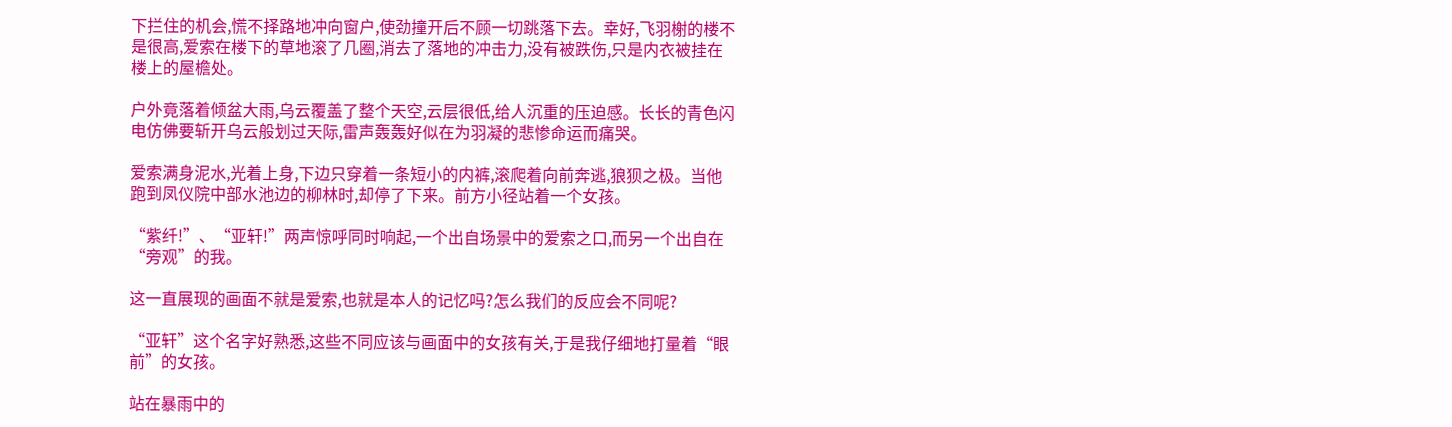下拦住的机会,慌不择路地冲向窗户,使劲撞开后不顾一切跳落下去。幸好,飞羽榭的楼不是很高,爱索在楼下的草地滚了几圈,消去了落地的冲击力,没有被跌伤,只是内衣被挂在楼上的屋檐处。

户外竟落着倾盆大雨,乌云覆盖了整个天空,云层很低,给人沉重的压迫感。长长的青色闪电仿佛要斩开乌云般划过天际,雷声轰轰好似在为羽凝的悲惨命运而痛哭。

爱索满身泥水,光着上身,下边只穿着一条短小的内裤,滚爬着向前奔逃,狼狈之极。当他跑到凤仪院中部水池边的柳林时,却停了下来。前方小径站着一个女孩。

“紫纤!”、“亚轩!”两声惊呼同时响起,一个出自场景中的爱索之口,而另一个出自在“旁观”的我。

这一直展现的画面不就是爱索,也就是本人的记忆吗?怎么我们的反应会不同呢?

“亚轩”这个名字好熟悉,这些不同应该与画面中的女孩有关,于是我仔细地打量着“眼前”的女孩。

站在暴雨中的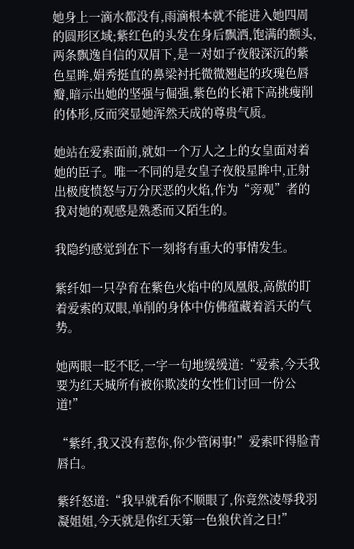她身上一滴水都没有,雨滴根本就不能进入她四周的圆形区域;紫红色的头发在身后飘洒,饱满的额头,两条飘逸自信的双眉下,是一对如子夜般深沉的紫色星眸,娟秀挺直的鼻梁衬托微微翘起的玫瑰色唇瓣,暗示出她的坚强与倔强,紫色的长裙下高挑瘦削的体形,反而突显她浑然天成的尊贵气质。

她站在爱索面前,就如一个万人之上的女皇面对着她的臣子。唯一不同的是女皇子夜般星眸中,正射出极度愤怒与万分厌恶的火焰,作为“旁观”者的我对她的观感是熟悉而又陌生的。

我隐约感觉到在下一刻将有重大的事情发生。

紫纤如一只孕育在紫色火焰中的凤凰般,高傲的盯着爱索的双眼,单削的身体中仿佛蕴藏着滔天的气势。

她两眼一眨不眨,一字一句地缓缓道:“爱索,今天我要为红天城所有被你欺凌的女性们讨回一份公道!”

“紫纤,我又没有惹你,你少管闲事!”爱索吓得脸青唇白。

紫纤怒道:“我早就看你不顺眼了,你竟然凌辱我羽凝姐姐,今天就是你红天第一色狼伏首之日!”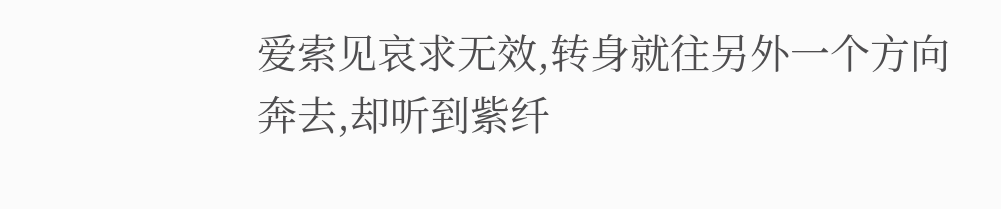爱索见哀求无效,转身就往另外一个方向奔去,却听到紫纤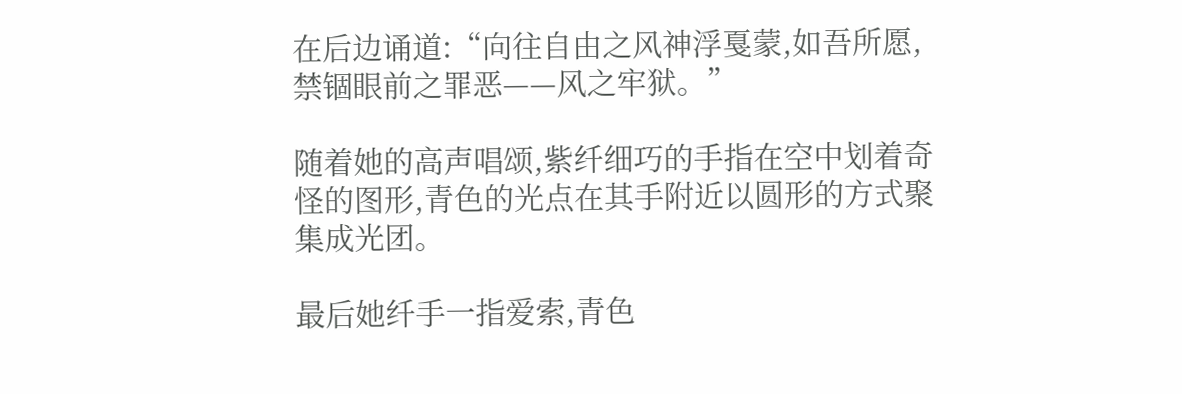在后边诵道:“向往自由之风神浮戛蒙,如吾所愿,禁锢眼前之罪恶——风之牢狱。”

随着她的高声唱颂,紫纤细巧的手指在空中划着奇怪的图形,青色的光点在其手附近以圆形的方式聚集成光团。

最后她纤手一指爱索,青色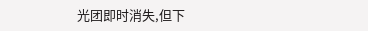光团即时消失,但下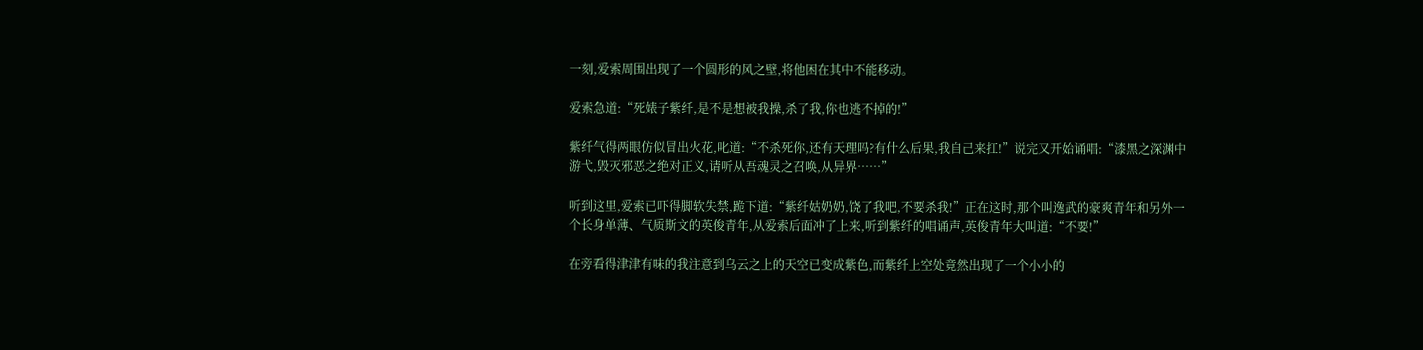一刻,爱索周围出现了一个圆形的风之壁,将他困在其中不能移动。

爱索急道:“死婊子紫纤,是不是想被我操,杀了我,你也逃不掉的!”

紫纤气得两眼仿似冒出火花,叱道:“不杀死你,还有天理吗?有什么后果,我自己来扛!”说完又开始诵唱:“漆黑之深渊中游弋,毁灭邪恶之绝对正义,请听从吾魂灵之召唤,从异界……”

听到这里,爱索已吓得脚软失禁,跪下道:“紫纤姑奶奶,饶了我吧,不要杀我!”正在这时,那个叫逸武的豪爽青年和另外一个长身单薄、气质斯文的英俊青年,从爱索后面冲了上来,听到紫纤的唱诵声,英俊青年大叫道:“不要!”

在旁看得津津有味的我注意到乌云之上的天空已变成紫色,而紫纤上空处竟然出现了一个小小的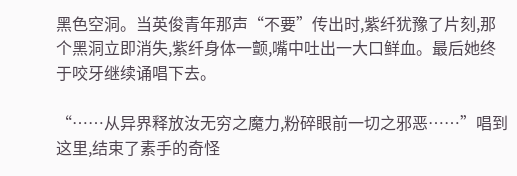黑色空洞。当英俊青年那声“不要”传出时,紫纤犹豫了片刻,那个黑洞立即消失,紫纤身体一颤,嘴中吐出一大口鲜血。最后她终于咬牙继续诵唱下去。

“……从异界释放汝无穷之魔力,粉碎眼前一切之邪恶……”唱到这里,结束了素手的奇怪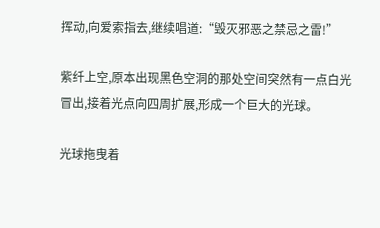挥动,向爱索指去,继续唱道:“毁灭邪恶之禁忌之雷!”

紫纤上空,原本出现黑色空洞的那处空间突然有一点白光冒出,接着光点向四周扩展,形成一个巨大的光球。

光球拖曳着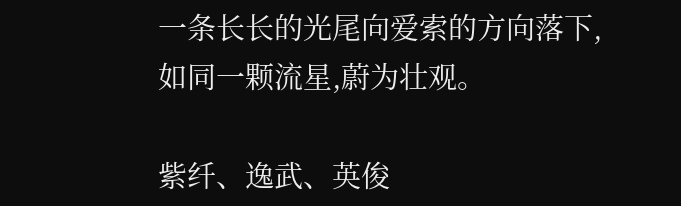一条长长的光尾向爱索的方向落下,如同一颗流星,蔚为壮观。

紫纤、逸武、英俊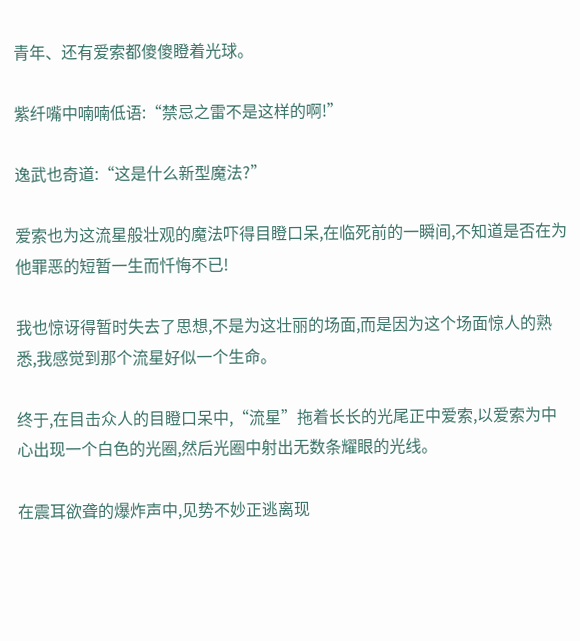青年、还有爱索都傻傻瞪着光球。

紫纤嘴中喃喃低语:“禁忌之雷不是这样的啊!”

逸武也奇道:“这是什么新型魔法?”

爱索也为这流星般壮观的魔法吓得目瞪口呆,在临死前的一瞬间,不知道是否在为他罪恶的短暂一生而忏悔不已!

我也惊讶得暂时失去了思想,不是为这壮丽的场面,而是因为这个场面惊人的熟悉,我感觉到那个流星好似一个生命。

终于,在目击众人的目瞪口呆中,“流星”拖着长长的光尾正中爱索,以爱索为中心出现一个白色的光圈,然后光圈中射出无数条耀眼的光线。

在震耳欲聋的爆炸声中,见势不妙正逃离现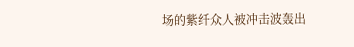场的紫纤众人被冲击波轰出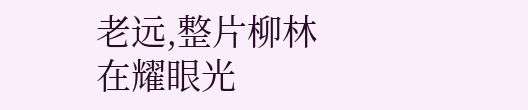老远,整片柳林在耀眼光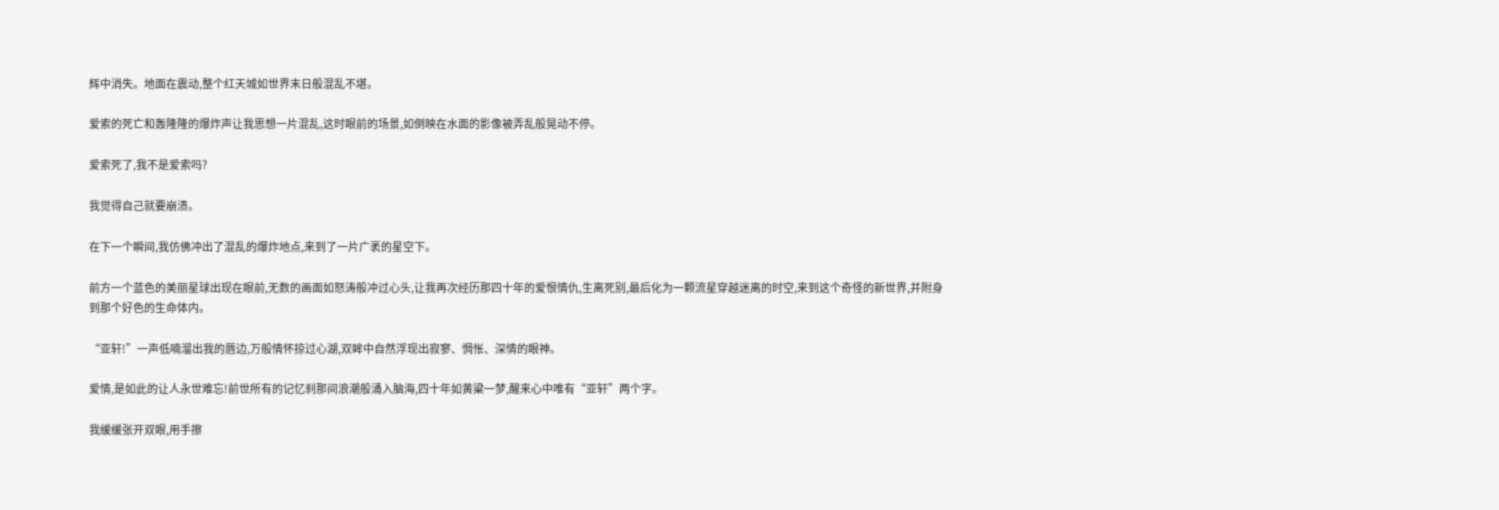辉中消失。地面在震动,整个红天城如世界末日般混乱不堪。

爱索的死亡和轰隆隆的爆炸声让我思想一片混乱,这时眼前的场景,如倒映在水面的影像被弄乱般晃动不停。

爱索死了,我不是爱索吗?

我觉得自己就要崩溃。

在下一个瞬间,我仿佛冲出了混乱的爆炸地点,来到了一片广袤的星空下。

前方一个蓝色的美丽星球出现在眼前,无数的画面如怒涛般冲过心头,让我再次经历那四十年的爱恨情仇,生离死别,最后化为一颗流星穿越迷离的时空,来到这个奇怪的新世界,并附身到那个好色的生命体内。

“亚轩!”一声低喃溜出我的唇边,万般情怀掠过心湖,双眸中自然浮现出寂寥、惆怅、深情的眼神。

爱情,是如此的让人永世难忘!前世所有的记忆刹那间浪潮般涌入脑海,四十年如黄粱一梦,醒来心中唯有“亚轩”两个字。

我缓缓张开双眼,用手擦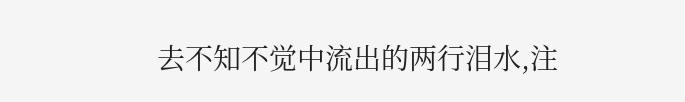去不知不觉中流出的两行泪水,注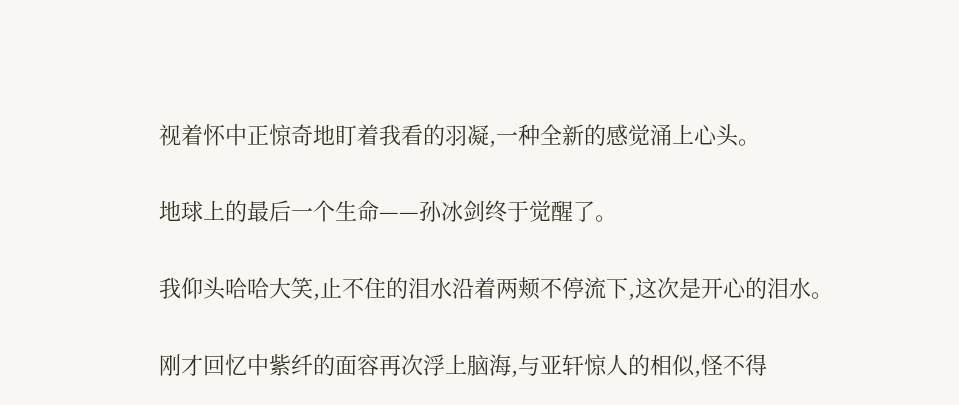视着怀中正惊奇地盯着我看的羽凝,一种全新的感觉涌上心头。

地球上的最后一个生命——孙冰剑终于觉醒了。

我仰头哈哈大笑,止不住的泪水沿着两颊不停流下,这次是开心的泪水。

刚才回忆中紫纤的面容再次浮上脑海,与亚轩惊人的相似,怪不得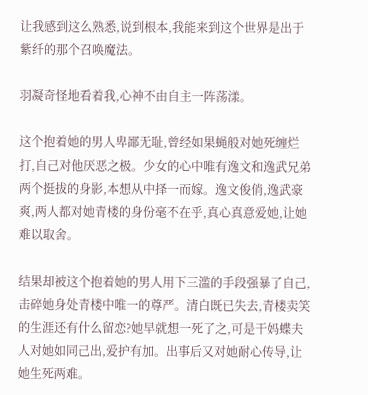让我感到这么熟悉,说到根本,我能来到这个世界是出于紫纤的那个召唤魔法。

羽凝奇怪地看着我,心神不由自主一阵荡漾。

这个抱着她的男人卑鄙无耻,曾经如果蝇般对她死缠烂打,自己对他厌恶之极。少女的心中唯有逸文和逸武兄弟两个挺拔的身影,本想从中择一而嫁。逸文俊俏,逸武豪爽,两人都对她青楼的身份毫不在乎,真心真意爱她,让她难以取舍。

结果却被这个抱着她的男人用下三滥的手段强暴了自己,击碎她身处青楼中唯一的尊严。清白既已失去,青楼卖笑的生涯还有什么留恋?她早就想一死了之,可是干妈蝶夫人对她如同己出,爱护有加。出事后又对她耐心传导,让她生死两难。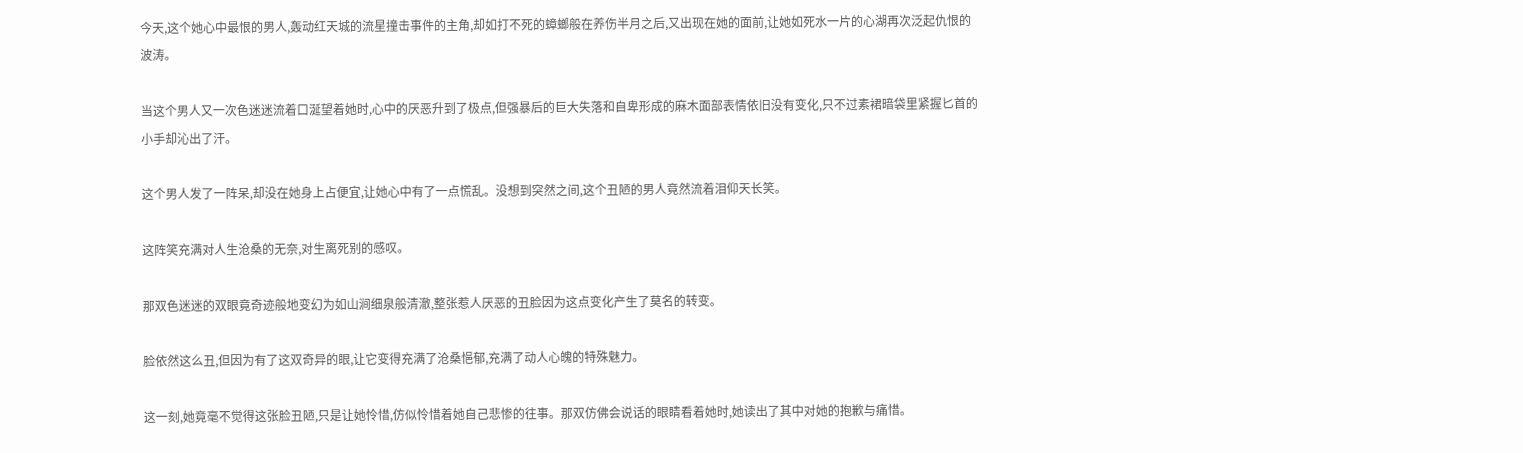今天,这个她心中最恨的男人,轰动红天城的流星撞击事件的主角,却如打不死的蟑螂般在养伤半月之后,又出现在她的面前,让她如死水一片的心湖再次泛起仇恨的波涛。

当这个男人又一次色迷迷流着口涎望着她时,心中的厌恶升到了极点,但强暴后的巨大失落和自卑形成的麻木面部表情依旧没有变化,只不过素裙暗袋里紧握匕首的小手却沁出了汗。

这个男人发了一阵呆,却没在她身上占便宜,让她心中有了一点慌乱。没想到突然之间,这个丑陋的男人竟然流着泪仰天长笑。

这阵笑充满对人生沧桑的无奈,对生离死别的感叹。

那双色迷迷的双眼竟奇迹般地变幻为如山涧细泉般清澈,整张惹人厌恶的丑脸因为这点变化产生了莫名的转变。

脸依然这么丑,但因为有了这双奇异的眼,让它变得充满了沧桑悒郁,充满了动人心魄的特殊魅力。

这一刻,她竟毫不觉得这张脸丑陋,只是让她怜惜,仿似怜惜着她自己悲惨的往事。那双仿佛会说话的眼睛看着她时,她读出了其中对她的抱歉与痛惜。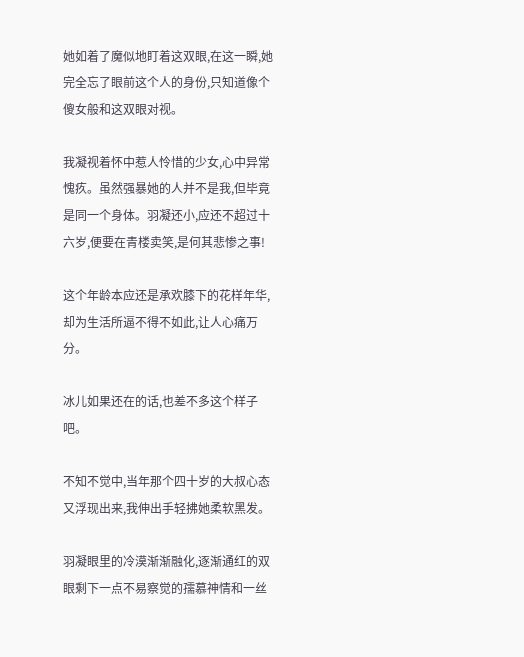她如着了魔似地盯着这双眼,在这一瞬,她完全忘了眼前这个人的身份,只知道像个傻女般和这双眼对视。

我凝视着怀中惹人怜惜的少女,心中异常愧疚。虽然强暴她的人并不是我,但毕竟是同一个身体。羽凝还小,应还不超过十六岁,便要在青楼卖笑,是何其悲惨之事!

这个年龄本应还是承欢膝下的花样年华,却为生活所逼不得不如此,让人心痛万分。

冰儿如果还在的话,也差不多这个样子吧。

不知不觉中,当年那个四十岁的大叔心态又浮现出来,我伸出手轻拂她柔软黑发。

羽凝眼里的冷漠渐渐融化,逐渐通红的双眼剩下一点不易察觉的孺慕神情和一丝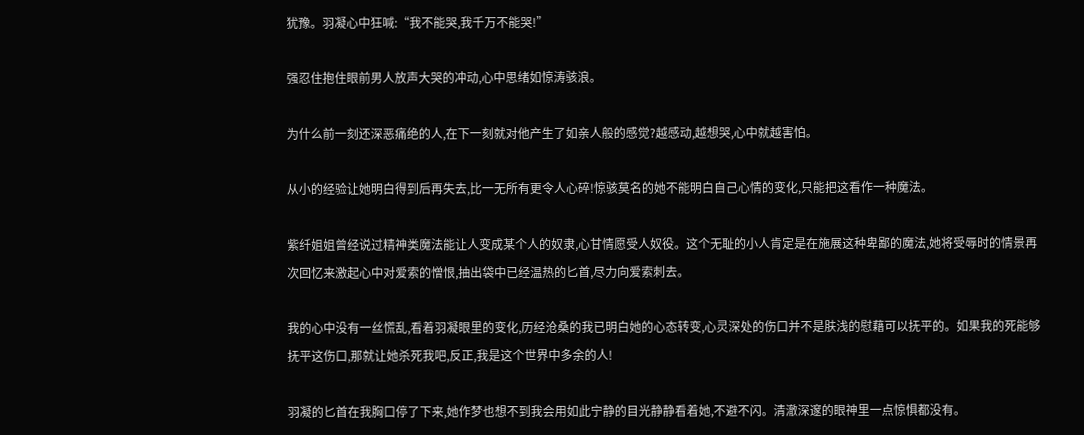犹豫。羽凝心中狂喊:“我不能哭,我千万不能哭!”

强忍住抱住眼前男人放声大哭的冲动,心中思绪如惊涛骇浪。

为什么前一刻还深恶痛绝的人,在下一刻就对他产生了如亲人般的感觉?越感动,越想哭,心中就越害怕。

从小的经验让她明白得到后再失去,比一无所有更令人心碎!惊骇莫名的她不能明白自己心情的变化,只能把这看作一种魔法。

紫纤姐姐曾经说过精神类魔法能让人变成某个人的奴隶,心甘情愿受人奴役。这个无耻的小人肯定是在施展这种卑鄙的魔法,她将受辱时的情景再次回忆来激起心中对爱索的憎恨,抽出袋中已经温热的匕首,尽力向爱索刺去。

我的心中没有一丝慌乱,看着羽凝眼里的变化,历经沧桑的我已明白她的心态转变,心灵深处的伤口并不是肤浅的慰藉可以抚平的。如果我的死能够抚平这伤口,那就让她杀死我吧,反正,我是这个世界中多余的人!

羽凝的匕首在我胸口停了下来,她作梦也想不到我会用如此宁静的目光静静看着她,不避不闪。清澈深邃的眼神里一点惊惧都没有。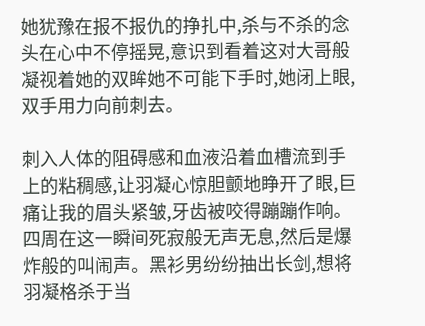她犹豫在报不报仇的挣扎中,杀与不杀的念头在心中不停摇晃,意识到看着这对大哥般凝视着她的双眸她不可能下手时,她闭上眼,双手用力向前刺去。

刺入人体的阻碍感和血液沿着血槽流到手上的粘稠感,让羽凝心惊胆颤地睁开了眼,巨痛让我的眉头紧皱,牙齿被咬得蹦蹦作响。四周在这一瞬间死寂般无声无息,然后是爆炸般的叫闹声。黑衫男纷纷抽出长剑,想将羽凝格杀于当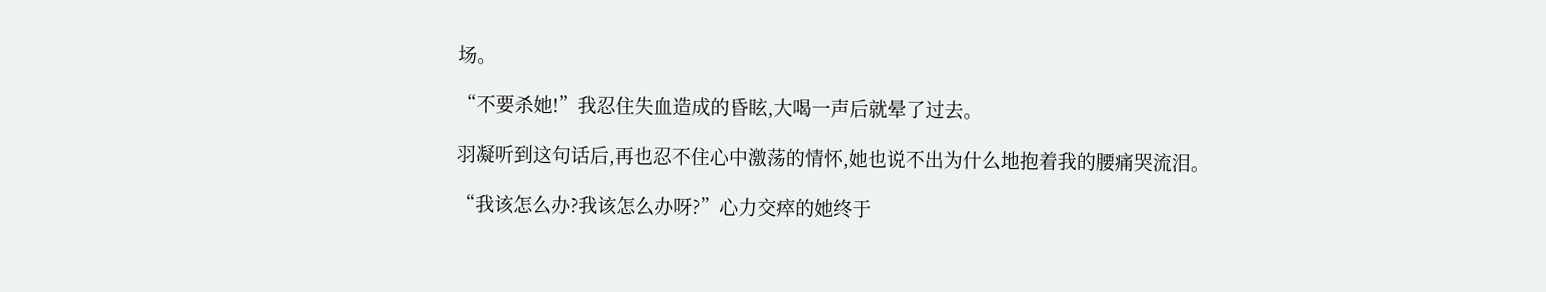场。

“不要杀她!”我忍住失血造成的昏眩,大喝一声后就晕了过去。

羽凝听到这句话后,再也忍不住心中激荡的情怀,她也说不出为什么地抱着我的腰痛哭流泪。

“我该怎么办?我该怎么办呀?”心力交瘁的她终于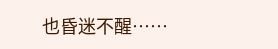也昏迷不醒……